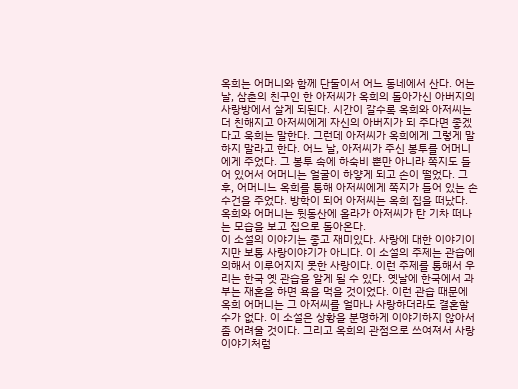옥희는 어머니와 함께 단둘이서 어느 동네에서 산다. 어는 날, 삼촌의 친구인 한 아저씨가 옥희의 돌아가신 아버지의 사랑방에서 살게 되된다. 시간이 갈수록 옥희와 아저씨는 더 친해지고 아저씨에게 자신의 아버지가 되 주다면 좋겠다고 욱희는 말한다. 그런데 아저씨가 옥희에게 그렇게 말하지 말라고 한다. 어느 날, 아저씨가 주신 봉투를 어머니에게 주었다. 그 봉투 속에 하숙비 뿐만 아니라 쪽지도 들어 있어서 어머니는 얼굴이 하얗게 되고 손이 떨었다. 그 후, 어머니느 옥희를 통해 아저씨에게 쪽지가 들어 있는 손수건을 주었다. 방학이 되어 아저씨는 옥희 집을 떠났다. 옥희와 어머니는 뒷동산에 올라가 아저씨가 탄 기차 떠나는 모습을 보고 집으로 돌아온다.
이 소설의 이야기는 좋고 재미있다. 사랑에 대한 이야기이지만 보통 사랑이야기가 아니다. 이 소설의 주제는 관습에 의해서 이루어지지 못한 사랑이다. 이런 주제를 통해서 우리는 한국 옛 관습을 알게 될 수 있다. 옛날에 한국에서 과부는 재혼을 하면 욕을 먹을 것이었다. 이런 관습 때문에 옥희 어머니는 그 아저씨를 얼마나 사랑하더라도 결혼할 수가 없다. 이 소설은 상황을 분명하게 이야기하지 않아서 좀 어려울 것이다. 그리고 옥희의 관점으로 쓰여져서 사랑이야기처럼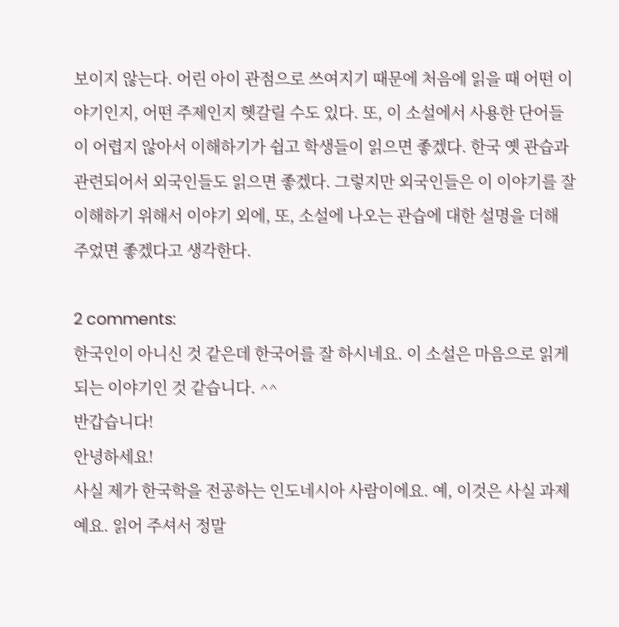보이지 않는다. 어린 아이 관점으로 쓰여지기 때문에 처음에 읽을 때 어떤 이야기인지, 어떤 주제인지 헷갈릴 수도 있다. 또, 이 소설에서 사용한 단어들이 어렵지 않아서 이해하기가 쉽고 학생들이 읽으면 좋겠다. 한국 옛 관습과 관련되어서 외국인들도 읽으면 좋겠다. 그렇지만 외국인들은 이 이야기를 잘 이해하기 위해서 이야기 외에, 또, 소설에 나오는 관습에 대한 설명을 더해 주었면 좋겠다고 생각한다.

2 comments:
한국인이 아니신 것 같은데 한국어를 잘 하시네요. 이 소설은 마음으로 읽게 되는 이야기인 것 같습니다. ^^
반갑습니다!
안녕하세요!
사실 제가 한국학을 전공하는 인도네시아 사람이에요. 예, 이것은 사실 과제예요. 읽어 주셔서 정말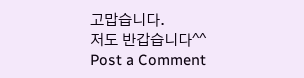고맙습니다.
저도 반갑습니다^^
Post a Comment